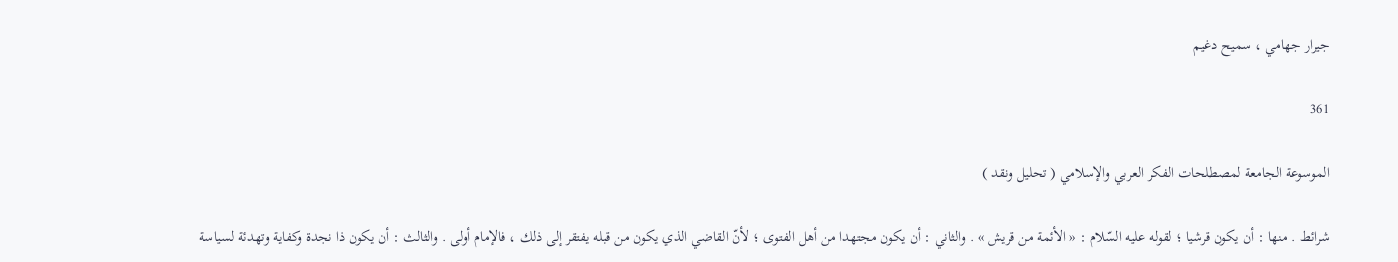جيرار جهامي ، سميح دغيم

361

الموسوعة الجامعة لمصطلحات الفكر العربي والإسلامي ( تحليل ونقد )

شرائط . منها : أن يكون قرشيا ؛ لقوله عليه السّلام : « الأئمة من قريش » . والثاني : أن يكون مجتهدا من أهل الفتوى ؛ لأنّ القاضي الذي يكون من قبله يفتقر إلى ذلك ، فالإمام أولى . والثالث : أن يكون ذا نجدة وكفاية وتهدئة لسياسة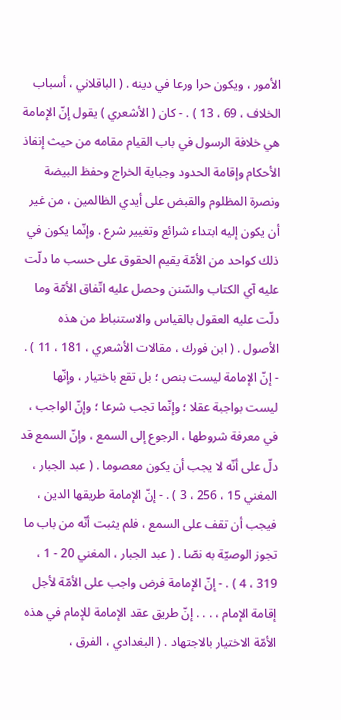الأمور ، ويكون حرا ورعا في دينه . ( الباقلاني ، أسباب الخلاف ، 69 ، 13 ) . - كان ( الأشعري ) يقول إنّ الإمامة هي خلافة الرسول في باب القيام مقامه من حيث إنفاذ الأحكام وإقامة الحدود وجباية الخراج وحفظ البيضة ونصرة المظلوم والقبض على أيدي الظالمين ، من غير أن يكون إليه ابتداء شرائع وتغيير شرع . وإنّما يكون في ذلك كواحد من الأمّة يقيم الحقوق على حسب ما دلّت عليه آي الكتاب والسّنن وحصل عليه اتّفاق الأمّة وما دلّت عليه العقول بالقياس والاستنباط من هذه الأصول . ( ابن فورك ، مقالات الأشعري ، 181 ، 11 ) . - إنّ الإمامة ليست بنص ؛ بل تقع باختيار ، وإنّها ليست بواجبة عقلا ؛ وإنّما تجب شرعا ؛ وإنّ الواجب ، في معرفة شروطها ، الرجوع إلى السمع ، وإنّ السمع قد دلّ على أنّه لا يجب أن يكون معصوما . ( عبد الجبار ، المغني 15 ، 256 ، 3 ) . - إنّ الإمامة طريقها الدين ، فيجب أن تقف على السمع ، فلم يثبت أنّه من باب ما تجوز الوصيّة به نصّا . ( عبد الجبار ، المغني 20 - 1 ، 319 ، 4 ) . - إنّ الإمامة فرض واجب على الأمّة لأجل إقامة الإمام ، . . . إنّ طريق عقد الإمامة للإمام في هذه الأمّة الاختيار بالاجتهاد . ( البغدادي ، الفرق ،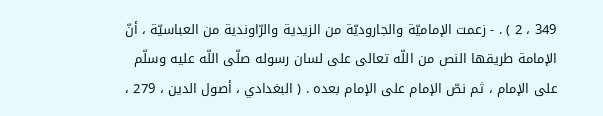349 ، 2 ) . - زعمت الإماميّة والجاروديّة من الزيدية والرّاوندية من العباسيّة ، أنّ الإمامة طريقها النص من اللّه تعالى على لسان رسوله صلّى اللّه عليه وسلّم على الإمام ، ثم نصّ الإمام على الإمام بعده . ( البغدادي ، أصول الدين ، 279 ،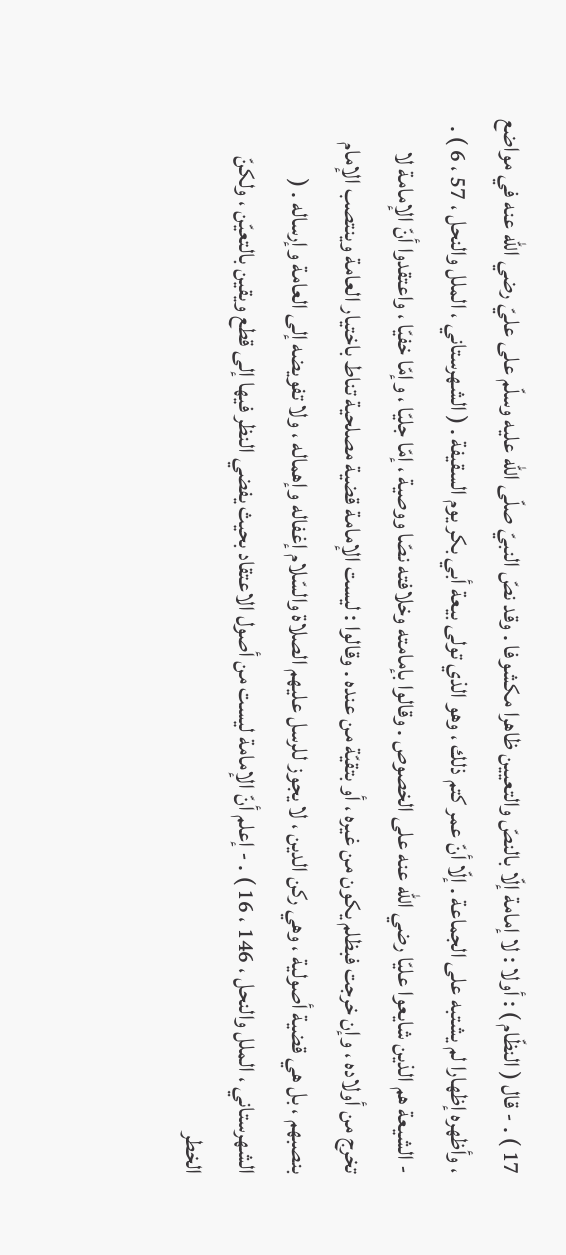17 ) . - قال ( النظّام ) : أولا : لا إمامة إلّا بالنصّ والتعيين ظاهرا مكشوفا . وقد نصّ النبيّ صلّى اللّه عليه وسلّم على عليّ رضي اللّه عنه في مواضع ، وأظهره إظهارا لم يشتبه على الجماعة . إلّا أنّ عمر كتم ذلك ، وهو الذي تولى بيعة أبي بكر يوم السقيفة . ( الشهرستاني ، الملل والنحل ، 57 ، 6 ) . - الشيعة هم الذين شايعوا عليّا رضي اللّه عنه على الخصوص . وقالوا بإمامته وخلافته نصّا ووصية ، إمّا جليّا ، وإمّا خفيّا ، واعتقدوا أنّ الإمامة لا تخرج من أولاده ، وإن خرجت فبظلم يكون من غيره ، أو بتقيّة من عنده . وقالوا : ليست الإمامة قضية مصلحية تناط باختيار العامة وينتصب الإمام بنصبهم ، بل هي قضية أصولية ، وهي ركن الدين ، لا يجوز للرسل عليهم الصلاة والسّلام إغفاله وإهماله ، ولا تفويضه إلى العامة وإرساله . ( الشهرستاني ، الملل والنحل ، 146 ، 16 ) . - إعلم أنّ الإمامة ليست من أصول الاعتقاد بحيث يفضي النظر فيها إلى قطع ويقين بالتعيّن ، ولكنّ الخطر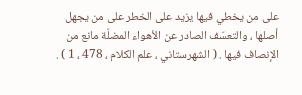على من يخطي فيها يزيد على الخطر على من يجهل أصلها ، والتعسّف الصادر عن الأهواء المضلّة مانع من الإنصاف فيها . ( الشهرستاني ، علم الكلام ، 478 ، 1 ) .